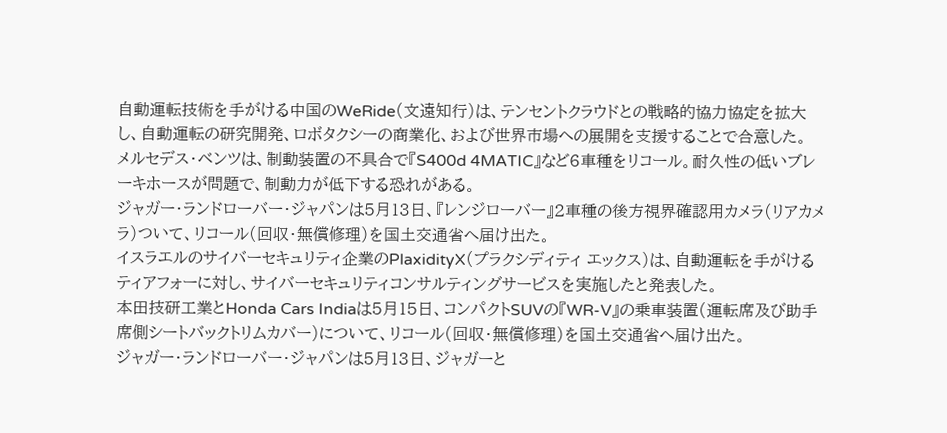自動運転技術を手がける中国のWeRide(文遠知行)は、テンセントクラウドとの戦略的協力協定を拡大し、自動運転の研究開発、ロボタクシーの商業化、および世界市場への展開を支援することで合意した。
メルセデス・ベンツは、制動装置の不具合で『S400d 4MATIC』など6車種をリコール。耐久性の低いブレーキホースが問題で、制動力が低下する恐れがある。
ジャガー・ランドローバー・ジャパンは5月13日、『レンジローバー』2車種の後方視界確認用カメラ(リアカメラ)ついて、リコール(回収・無償修理)を国土交通省へ届け出た。
イスラエルのサイバーセキュリティ企業のPlaxidityX(プラクシディティ エックス)は、自動運転を手がけるティアフォーに対し、サイバーセキュリティコンサルティングサービスを実施したと発表した。
本田技研工業とHonda Cars Indiaは5月15日、コンパクトSUVの『WR-V』の乗車装置(運転席及び助手席側シートバックトリムカバー)について、リコール(回収・無償修理)を国土交通省へ届け出た。
ジャガー・ランドローバー・ジャパンは5月13日、ジャガーと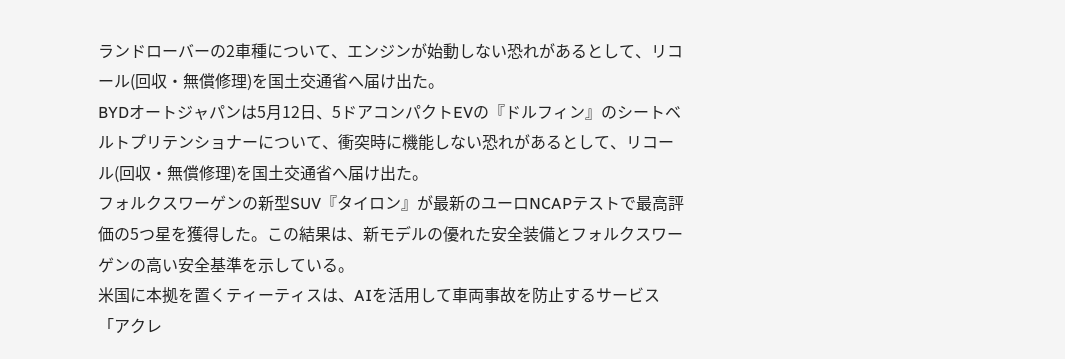ランドローバーの2車種について、エンジンが始動しない恐れがあるとして、リコール(回収・無償修理)を国土交通省へ届け出た。
BYDオートジャパンは5月12日、5ドアコンパクトEVの『ドルフィン』のシートベルトプリテンショナーについて、衝突時に機能しない恐れがあるとして、リコール(回収・無償修理)を国土交通省へ届け出た。
フォルクスワーゲンの新型SUV『タイロン』が最新のユーロNCAPテストで最高評価の5つ星を獲得した。この結果は、新モデルの優れた安全装備とフォルクスワーゲンの高い安全基準を示している。
米国に本拠を置くティーティスは、AIを活用して車両事故を防止するサービス「アクレ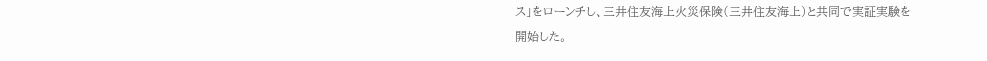ス」をローンチし、三井住友海上火災保険(三井住友海上)と共同で実証実験を開始した。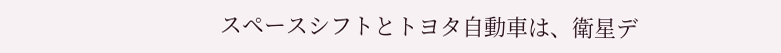スペースシフトとトヨタ自動車は、衛星デ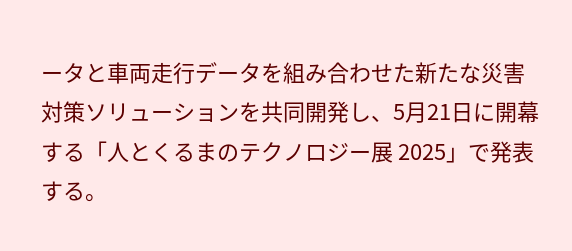ータと車両走行データを組み合わせた新たな災害対策ソリューションを共同開発し、5月21日に開幕する「人とくるまのテクノロジー展 2025」で発表する。